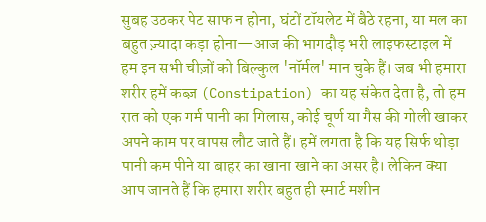सुबह उठकर पेट साफ न होना, घंटों टॉयलेट में बैठे रहना, या मल का बहुत ज़्यादा कड़ा होना—आज की भागदौड़ भरी लाइफस्टाइल में हम इन सभी चीज़ों को बिल्कुल 'नॉर्मल' मान चुके हैं। जब भी हमारा शरीर हमें कब्ज़ (Constipation) का यह संकेत देता है, तो हम रात को एक गर्म पानी का गिलास, कोई चूर्ण या गैस की गोली खाकर अपने काम पर वापस लौट जाते हैं। हमें लगता है कि यह सिर्फ थोड़ा पानी कम पीने या बाहर का खाना खाने का असर है। लेकिन क्या आप जानते हैं कि हमारा शरीर बहुत ही स्मार्ट मशीन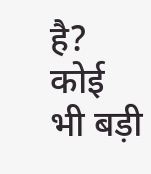है? कोई भी बड़ी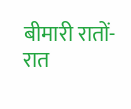बीमारी रातों-रात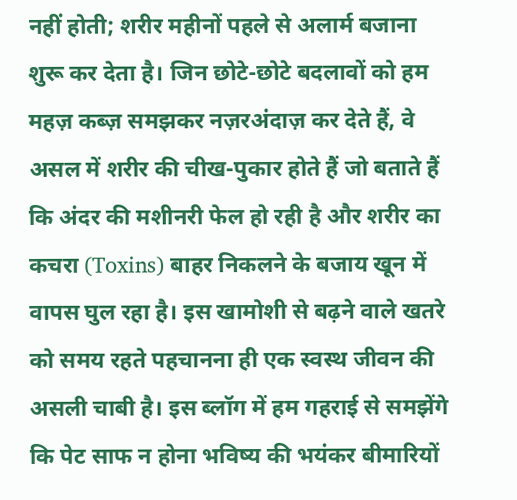नहीं होती; शरीर महीनों पहले से अलार्म बजाना शुरू कर देता है। जिन छोटे-छोटे बदलावों को हम महज़ कब्ज़ समझकर नज़रअंदाज़ कर देते हैं, वे असल में शरीर की चीख-पुकार होते हैं जो बताते हैं कि अंदर की मशीनरी फेल हो रही है और शरीर का कचरा (Toxins) बाहर निकलने के बजाय खून में वापस घुल रहा है। इस खामोशी से बढ़ने वाले खतरे को समय रहते पहचानना ही एक स्वस्थ जीवन की असली चाबी है। इस ब्लॉग में हम गहराई से समझेंगे कि पेट साफ न होना भविष्य की भयंकर बीमारियों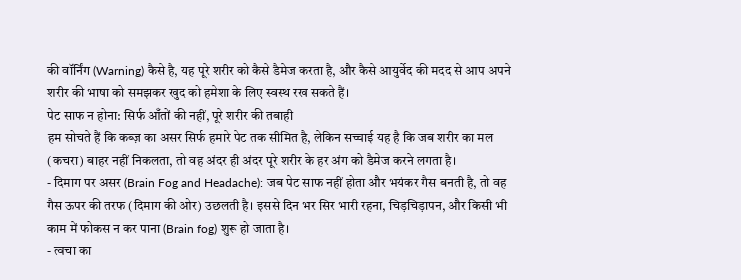की वॉर्निंग (Warning) कैसे है, यह पूरे शरीर को कैसे डैमेज करता है, और कैसे आयुर्वेद की मदद से आप अपने शरीर की भाषा को समझकर खुद को हमेशा के लिए स्वस्थ रख सकते हैं।
पेट साफ न होना: सिर्फ आँतों की नहीं, पूरे शरीर की तबाही
हम सोचते हैं कि कब्ज़ का असर सिर्फ हमारे पेट तक सीमित है, लेकिन सच्चाई यह है कि जब शरीर का मल (कचरा) बाहर नहीं निकलता, तो वह अंदर ही अंदर पूरे शरीर के हर अंग को डैमेज करने लगता है।
- दिमाग पर असर (Brain Fog and Headache): जब पेट साफ नहीं होता और भयंकर गैस बनती है, तो वह गैस ऊपर की तरफ (दिमाग की ओर) उछलती है। इससे दिन भर सिर भारी रहना, चिड़चिड़ापन, और किसी भी काम में फोकस न कर पाना (Brain fog) शुरू हो जाता है।
- त्वचा का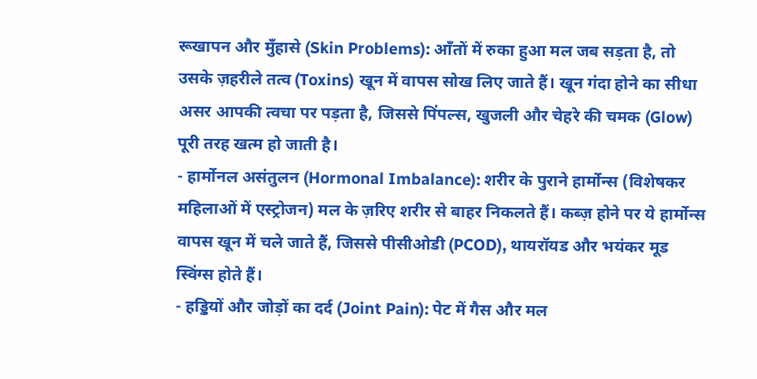रूखापन और मुँहासे (Skin Problems): आँतों में रुका हुआ मल जब सड़ता है, तो उसके ज़हरीले तत्व (Toxins) खून में वापस सोख लिए जाते हैं। खून गंदा होने का सीधा असर आपकी त्वचा पर पड़ता है, जिससे पिंपल्स, खुजली और चेहरे की चमक (Glow) पूरी तरह खत्म हो जाती है।
- हार्मोनल असंतुलन (Hormonal Imbalance): शरीर के पुराने हार्मोन्स (विशेषकर महिलाओं में एस्ट्रोजन) मल के ज़रिए शरीर से बाहर निकलते हैं। कब्ज़ होने पर ये हार्मोन्स वापस खून में चले जाते हैं, जिससे पीसीओडी (PCOD), थायरॉयड और भयंकर मूड स्विंग्स होते हैं।
- हड्डियों और जोड़ों का दर्द (Joint Pain): पेट में गैस और मल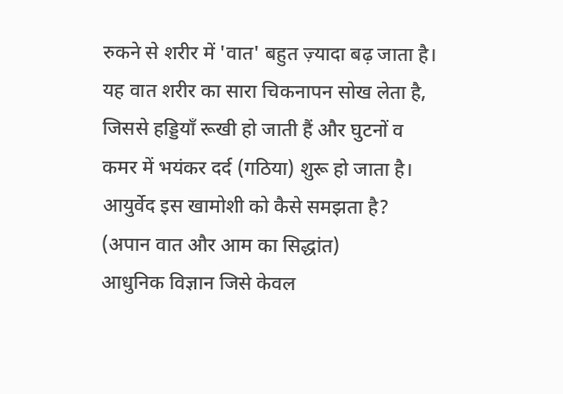रुकने से शरीर में 'वात' बहुत ज़्यादा बढ़ जाता है। यह वात शरीर का सारा चिकनापन सोख लेता है, जिससे हड्डियाँ रूखी हो जाती हैं और घुटनों व कमर में भयंकर दर्द (गठिया) शुरू हो जाता है।
आयुर्वेद इस खामोशी को कैसे समझता है? (अपान वात और आम का सिद्धांत)
आधुनिक विज्ञान जिसे केवल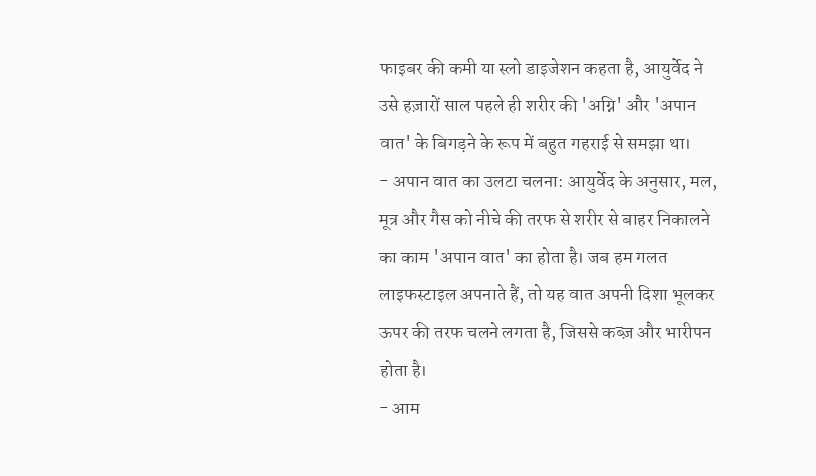फाइबर की कमी या स्लो डाइजेशन कहता है, आयुर्वेद ने उसे हज़ारों साल पहले ही शरीर की 'अग्नि' और 'अपान वात' के बिगड़ने के रूप में बहुत गहराई से समझा था।
- अपान वात का उलटा चलना: आयुर्वेद के अनुसार, मल, मूत्र और गैस को नीचे की तरफ से शरीर से बाहर निकालने का काम 'अपान वात' का होता है। जब हम गलत लाइफस्टाइल अपनाते हैं, तो यह वात अपनी दिशा भूलकर ऊपर की तरफ चलने लगता है, जिससे कब्ज़ और भारीपन होता है।
- आम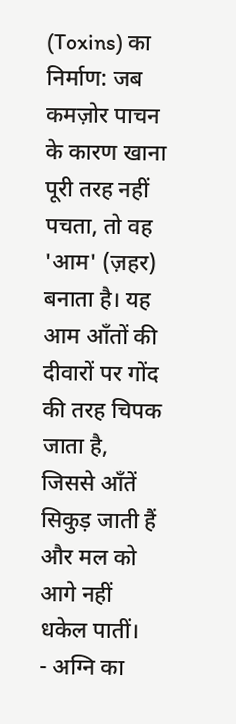(Toxins) का निर्माण: जब कमज़ोर पाचन के कारण खाना पूरी तरह नहीं पचता, तो वह 'आम' (ज़हर) बनाता है। यह आम आँतों की दीवारों पर गोंद की तरह चिपक जाता है, जिससे आँतें सिकुड़ जाती हैं और मल को आगे नहीं धकेल पातीं।
- अग्नि का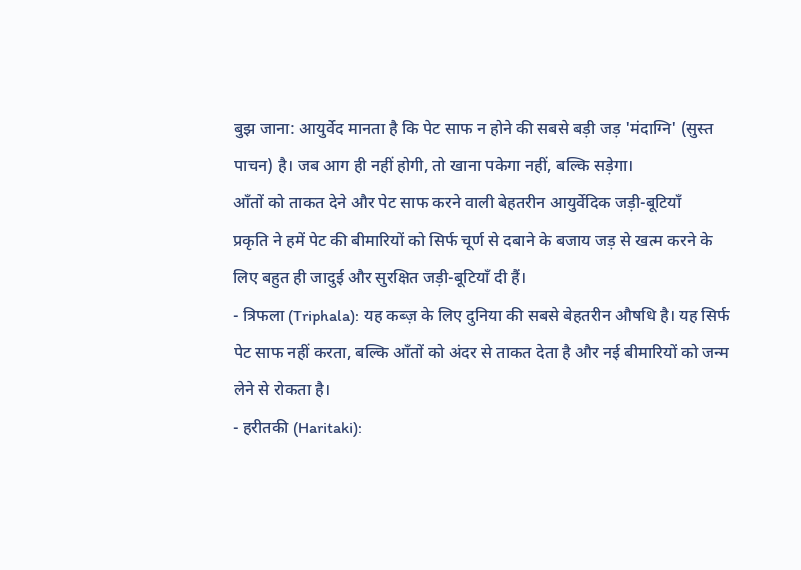बुझ जाना: आयुर्वेद मानता है कि पेट साफ न होने की सबसे बड़ी जड़ 'मंदाग्नि' (सुस्त पाचन) है। जब आग ही नहीं होगी, तो खाना पकेगा नहीं, बल्कि सड़ेगा।
आँतों को ताकत देने और पेट साफ करने वाली बेहतरीन आयुर्वेदिक जड़ी-बूटियाँ
प्रकृति ने हमें पेट की बीमारियों को सिर्फ चूर्ण से दबाने के बजाय जड़ से खत्म करने के लिए बहुत ही जादुई और सुरक्षित जड़ी-बूटियाँ दी हैं।
- त्रिफला (Triphala): यह कब्ज़ के लिए दुनिया की सबसे बेहतरीन औषधि है। यह सिर्फ पेट साफ नहीं करता, बल्कि आँतों को अंदर से ताकत देता है और नई बीमारियों को जन्म लेने से रोकता है।
- हरीतकी (Haritaki):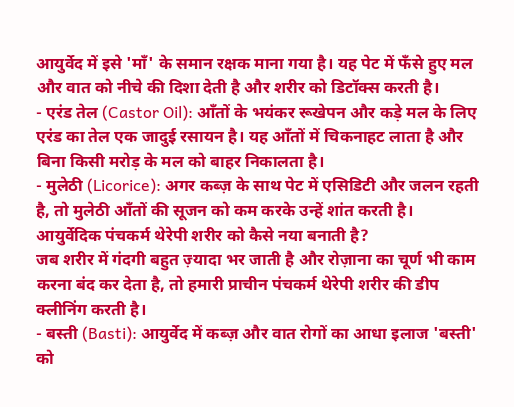आयुर्वेद में इसे 'माँ' के समान रक्षक माना गया है। यह पेट में फँसे हुए मल और वात को नीचे की दिशा देती है और शरीर को डिटॉक्स करती है।
- एरंड तेल (Castor Oil): आँतों के भयंकर रूखेपन और कड़े मल के लिए एरंड का तेल एक जादुई रसायन है। यह आँतों में चिकनाहट लाता है और बिना किसी मरोड़ के मल को बाहर निकालता है।
- मुलेठी (Licorice): अगर कब्ज़ के साथ पेट में एसिडिटी और जलन रहती है, तो मुलेठी आँतों की सूजन को कम करके उन्हें शांत करती है।
आयुर्वेदिक पंचकर्म थेरेपी शरीर को कैसे नया बनाती है?
जब शरीर में गंदगी बहुत ज़्यादा भर जाती है और रोज़ाना का चूर्ण भी काम करना बंद कर देता है, तो हमारी प्राचीन पंचकर्म थेरेपी शरीर की डीप क्लीनिंग करती है।
- बस्ती (Basti): आयुर्वेद में कब्ज़ और वात रोगों का आधा इलाज 'बस्ती' को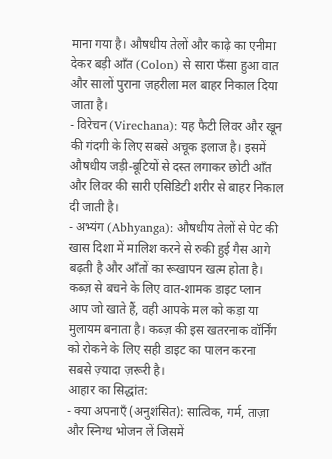माना गया है। औषधीय तेलों और काढ़े का एनीमा देकर बड़ी आँत (Colon) से सारा फँसा हुआ वात और सालों पुराना ज़हरीला मल बाहर निकाल दिया जाता है।
- विरेचन (Virechana): यह फैटी लिवर और खून की गंदगी के लिए सबसे अचूक इलाज है। इसमें औषधीय जड़ी-बूटियों से दस्त लगाकर छोटी आँत और लिवर की सारी एसिडिटी शरीर से बाहर निकाल दी जाती है।
- अभ्यंग (Abhyanga): औषधीय तेलों से पेट की खास दिशा में मालिश करने से रुकी हुई गैस आगे बढ़ती है और आँतों का रूखापन खत्म होता है।
कब्ज़ से बचने के लिए वात-शामक डाइट प्लान
आप जो खाते हैं, वही आपके मल को कड़ा या मुलायम बनाता है। कब्ज़ की इस खतरनाक वॉर्निंग को रोकने के लिए सही डाइट का पालन करना सबसे ज़्यादा ज़रूरी है।
आहार का सिद्धांत:
- क्या अपनाएँ (अनुशंसित): सात्विक, गर्म, ताज़ा और स्निग्ध भोजन लें जिसमें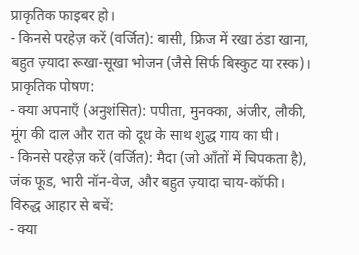प्राकृतिक फाइबर हो।
- किनसे परहेज़ करें (वर्जित): बासी, फ्रिज में रखा ठंडा खाना, बहुत ज़्यादा रूखा-सूखा भोजन (जैसे सिर्फ बिस्कुट या रस्क)।
प्राकृतिक पोषण:
- क्या अपनाएँ (अनुशंसित): पपीता, मुनक्का, अंजीर, लौकी, मूंग की दाल और रात को दूध के साथ शुद्ध गाय का घी।
- किनसे परहेज़ करें (वर्जित): मैदा (जो आँतों में चिपकता है), जंक फूड, भारी नॉन-वेज, और बहुत ज़्यादा चाय-कॉफी।
विरुद्ध आहार से बचें:
- क्या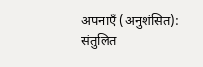अपनाएँ (अनुशंसित): संतुलित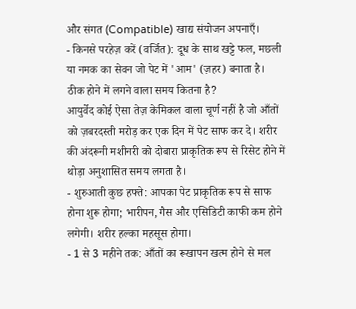और संगत (Compatible) खाद्य संयोजन अपनाएँ।
- किनसे परहेज़ करें (वर्जित): दूध के साथ खट्टे फल, मछली या नमक का सेवन जो पेट में 'आम' (ज़हर) बनाता है।
ठीक होने में लगने वाला समय कितना है?
आयुर्वेद कोई ऐसा तेज़ केमिकल वाला चूर्ण नहीं है जो आँतों को ज़बरदस्ती मरोड़ कर एक दिन में पेट साफ कर दे। शरीर की अंदरूनी मशीनरी को दोबारा प्राकृतिक रूप से रिसेट होने में थोड़ा अनुशासित समय लगता है।
- शुरुआती कुछ हफ्ते: आपका पेट प्राकृतिक रूप से साफ होना शुरू होगा; भारीपन, गैस और एसिडिटी काफी कम होने लगेगी। शरीर हल्का महसूस होगा।
- 1 से 3 महीने तक: आँतों का रूखापन खत्म होने से मल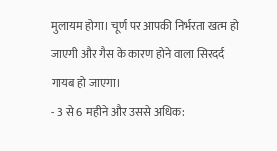मुलायम होगा। चूर्ण पर आपकी निर्भरता खत्म हो जाएगी और गैस के कारण होने वाला सिरदर्द गायब हो जाएगा।
- 3 से 6 महीने और उससे अधिक: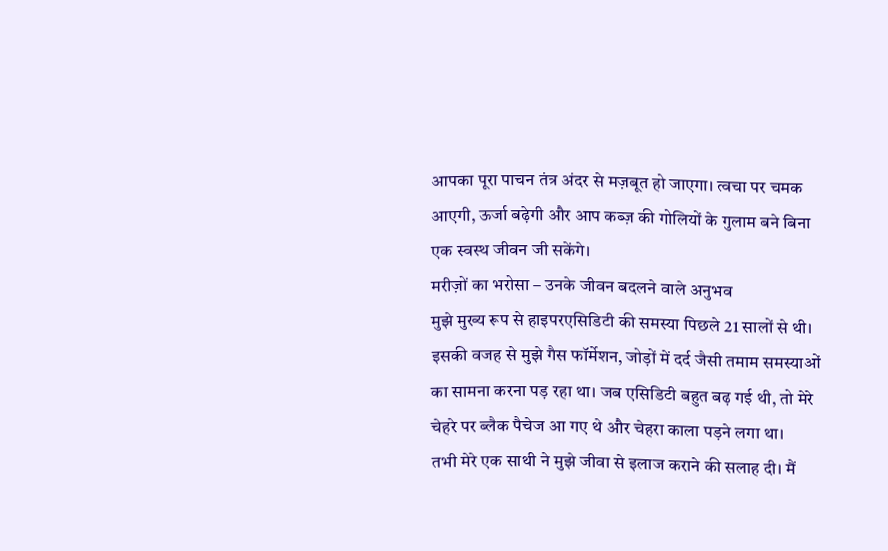आपका पूरा पाचन तंत्र अंदर से मज़बूत हो जाएगा। त्वचा पर चमक आएगी, ऊर्जा बढ़ेगी और आप कब्ज़ की गोलियों के गुलाम बने बिना एक स्वस्थ जीवन जी सकेंगे।
मरीज़ों का भरोसा – उनके जीवन बदलने वाले अनुभव
मुझे मुख्य रूप से हाइपरएसिडिटी की समस्या पिछले 21 सालों से थी। इसकी वजह से मुझे गैस फॉर्मेशन, जोड़ों में दर्द जैसी तमाम समस्याओं का सामना करना पड़ रहा था। जब एसिडिटी बहुत बढ़ गई थी, तो मेरे चेहरे पर ब्लैक पैचेज आ गए थे और चेहरा काला पड़ने लगा था।
तभी मेरे एक साथी ने मुझे जीवा से इलाज कराने की सलाह दी। मैं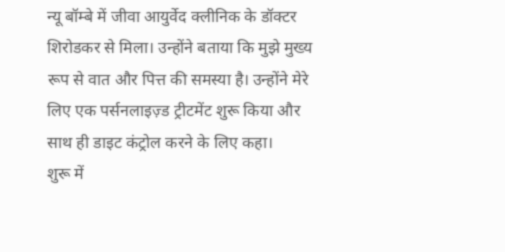न्यू बॉम्बे में जीवा आयुर्वेद क्लीनिक के डॉक्टर शिरोडकर से मिला। उन्होंने बताया कि मुझे मुख्य रूप से वात और पित्त की समस्या है। उन्होंने मेरे लिए एक पर्सनलाइज़्ड ट्रीटमेंट शुरू किया और साथ ही डाइट कंट्रोल करने के लिए कहा।
शुरू में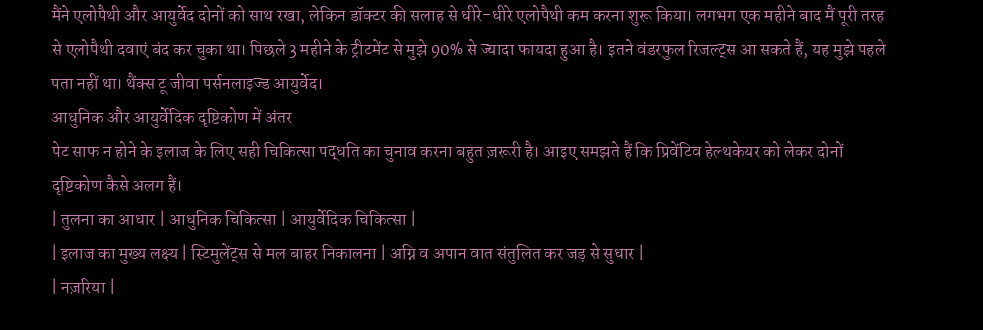मैंने एलोपैथी और आयुर्वेद दोनों को साथ रखा, लेकिन डॉक्टर की सलाह से धीरे-धीरे एलोपैथी कम करना शुरू किया। लगभग एक महीने बाद मैं पूरी तरह से एलोपैथी दवाएं बंद कर चुका था। पिछले 3 महीने के ट्रीटमेंट से मुझे 90% से ज्यादा फायदा हुआ है। इतने वंडरफुल रिजल्ट्स आ सकते हैं, यह मुझे पहले पता नहीं था। थैंक्स टू जीवा पर्सनलाइज्ड आयुर्वेद।
आधुनिक और आयुर्वेदिक दृष्टिकोण में अंतर
पेट साफ न होने के इलाज के लिए सही चिकित्सा पद्धति का चुनाव करना बहुत ज़रूरी है। आइए समझते हैं कि प्रिवेंटिव हेल्थकेयर को लेकर दोनों दृष्टिकोण कैसे अलग हैं।
| तुलना का आधार | आधुनिक चिकित्सा | आयुर्वेदिक चिकित्सा |
| इलाज का मुख्य लक्ष्य | स्टिमुलेंट्स से मल बाहर निकालना | अग्नि व अपान वात संतुलित कर जड़ से सुधार |
| नज़रिया |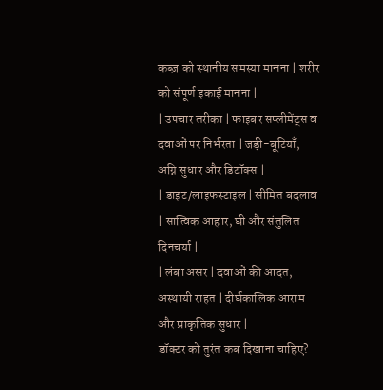कब्ज़ को स्थानीय समस्या मानना | शरीर को संपूर्ण इकाई मानना |
| उपचार तरीका | फाइबर सप्लीमेंट्स व दवाओं पर निर्भरता | जड़ी-बूटियाँ, अग्नि सुधार और डिटॉक्स |
| डाइट/लाइफस्टाइल | सीमित बदलाव | सात्विक आहार, घी और संतुलित दिनचर्या |
| लंबा असर | दवाओं की आदत, अस्थायी राहत | दीर्घकालिक आराम और प्राकृतिक सुधार |
डॉक्टर को तुरंत कब दिखाना चाहिए?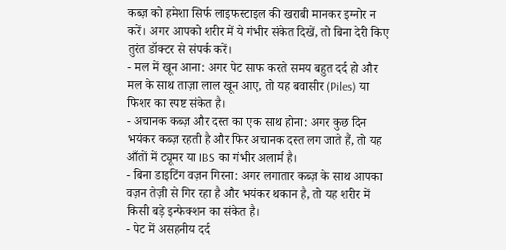कब्ज़ को हमेशा सिर्फ लाइफस्टाइल की खराबी मानकर इग्नोर न करें। अगर आपको शरीर में ये गंभीर संकेत दिखें, तो बिना देरी किए तुरंत डॉक्टर से संपर्क करें।
- मल में खून आना: अगर पेट साफ करते समय बहुत दर्द हो और मल के साथ ताज़ा लाल खून आए, तो यह बवासीर (Piles) या फिशर का स्पष्ट संकेत है।
- अचानक कब्ज़ और दस्त का एक साथ होना: अगर कुछ दिन भयंकर कब्ज़ रहती है और फिर अचानक दस्त लग जाते हैं, तो यह आँतों में ट्यूमर या IBS का गंभीर अलार्म है।
- बिना डाइटिंग वज़न गिरना: अगर लगातार कब्ज़ के साथ आपका वज़न तेज़ी से गिर रहा है और भयंकर थकान है, तो यह शरीर में किसी बड़े इन्फेक्शन का संकेत है।
- पेट में असहनीय दर्द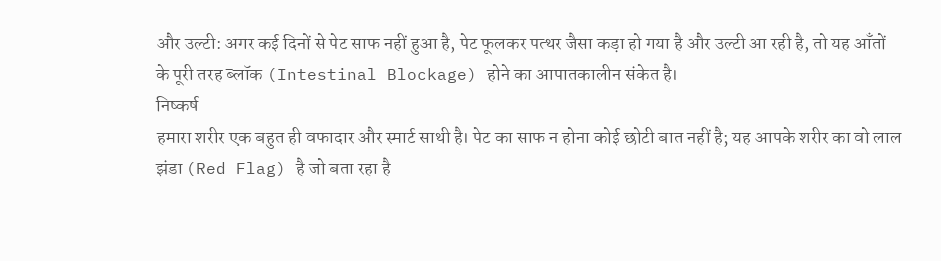और उल्टी: अगर कई दिनों से पेट साफ नहीं हुआ है, पेट फूलकर पत्थर जैसा कड़ा हो गया है और उल्टी आ रही है, तो यह आँतों के पूरी तरह ब्लॉक (Intestinal Blockage) होने का आपातकालीन संकेत है।
निष्कर्ष
हमारा शरीर एक बहुत ही वफादार और स्मार्ट साथी है। पेट का साफ न होना कोई छोटी बात नहीं है; यह आपके शरीर का वो लाल झंडा (Red Flag) है जो बता रहा है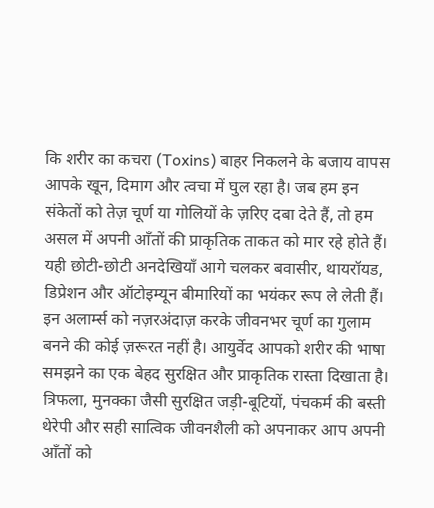कि शरीर का कचरा (Toxins) बाहर निकलने के बजाय वापस आपके खून, दिमाग और त्वचा में घुल रहा है। जब हम इन संकेतों को तेज़ चूर्ण या गोलियों के ज़रिए दबा देते हैं, तो हम असल में अपनी आँतों की प्राकृतिक ताकत को मार रहे होते हैं। यही छोटी-छोटी अनदेखियाँ आगे चलकर बवासीर, थायरॉयड, डिप्रेशन और ऑटोइम्यून बीमारियों का भयंकर रूप ले लेती हैं। इन अलार्म्स को नज़रअंदाज़ करके जीवनभर चूर्ण का गुलाम बनने की कोई ज़रूरत नहीं है। आयुर्वेद आपको शरीर की भाषा समझने का एक बेहद सुरक्षित और प्राकृतिक रास्ता दिखाता है। त्रिफला, मुनक्का जैसी सुरक्षित जड़ी-बूटियों, पंचकर्म की बस्ती थेरेपी और सही सात्विक जीवनशैली को अपनाकर आप अपनी आँतों को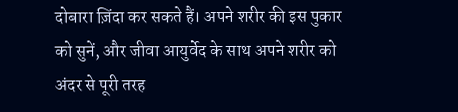दोबारा ज़िंदा कर सकते हैं। अपने शरीर की इस पुकार को सुनें, और जीवा आयुर्वेद के साथ अपने शरीर को अंदर से पूरी तरह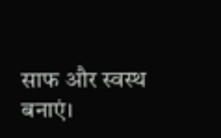साफ और स्वस्थ बनाएं।